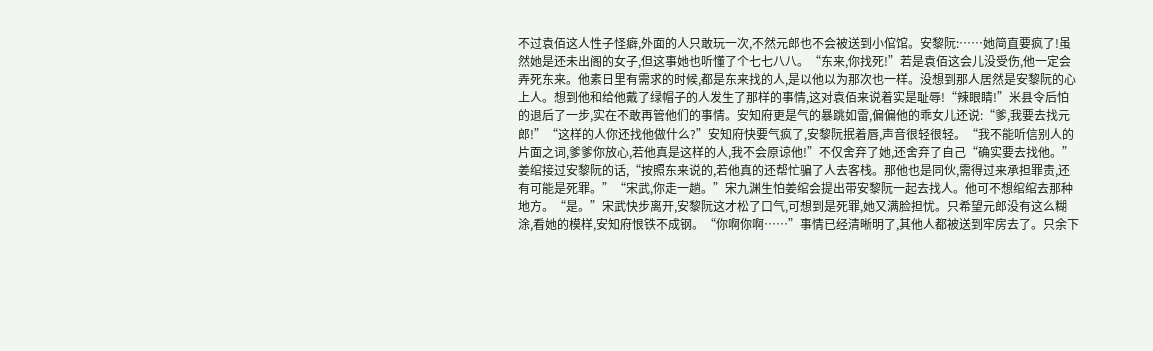不过袁佰这人性子怪癖,外面的人只敢玩一次,不然元郎也不会被送到小倌馆。安黎阮:……她简直要疯了!虽然她是还未出阁的女子,但这事她也听懂了个七七八八。“东来,你找死!”若是袁佰这会儿没受伤,他一定会弄死东来。他素日里有需求的时候,都是东来找的人,是以他以为那次也一样。没想到那人居然是安黎阮的心上人。想到他和给他戴了绿帽子的人发生了那样的事情,这对袁佰来说着实是耻辱!“辣眼睛!”米县令后怕的退后了一步,实在不敢再管他们的事情。安知府更是气的暴跳如雷,偏偏他的乖女儿还说:“爹,我要去找元郎!”“这样的人你还找他做什么?”安知府快要气疯了,安黎阮抿着唇,声音很轻很轻。“我不能听信别人的片面之词,爹爹你放心,若他真是这样的人,我不会原谅他!”不仅舍弃了她,还舍弃了自己“确实要去找他。”姜绾接过安黎阮的话,“按照东来说的,若他真的还帮忙骗了人去客栈。那他也是同伙,需得过来承担罪责,还有可能是死罪。”“宋武,你走一趟。”宋九渊生怕姜绾会提出带安黎阮一起去找人。他可不想绾绾去那种地方。“是。”宋武快步离开,安黎阮这才松了口气,可想到是死罪,她又满脸担忧。只希望元郎没有这么糊涂,看她的模样,安知府恨铁不成钢。“你啊你啊……”事情已经清晰明了,其他人都被送到牢房去了。只余下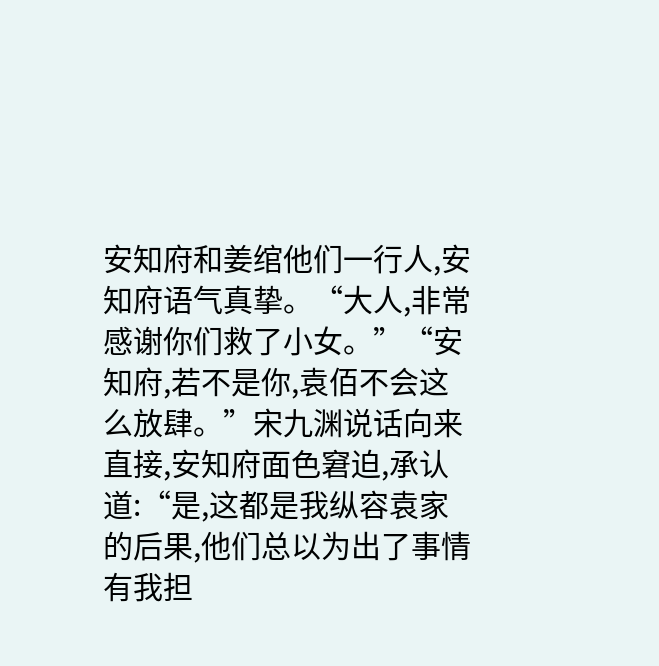安知府和姜绾他们一行人,安知府语气真挚。“大人,非常感谢你们救了小女。”“安知府,若不是你,袁佰不会这么放肆。”宋九渊说话向来直接,安知府面色窘迫,承认道:“是,这都是我纵容袁家的后果,他们总以为出了事情有我担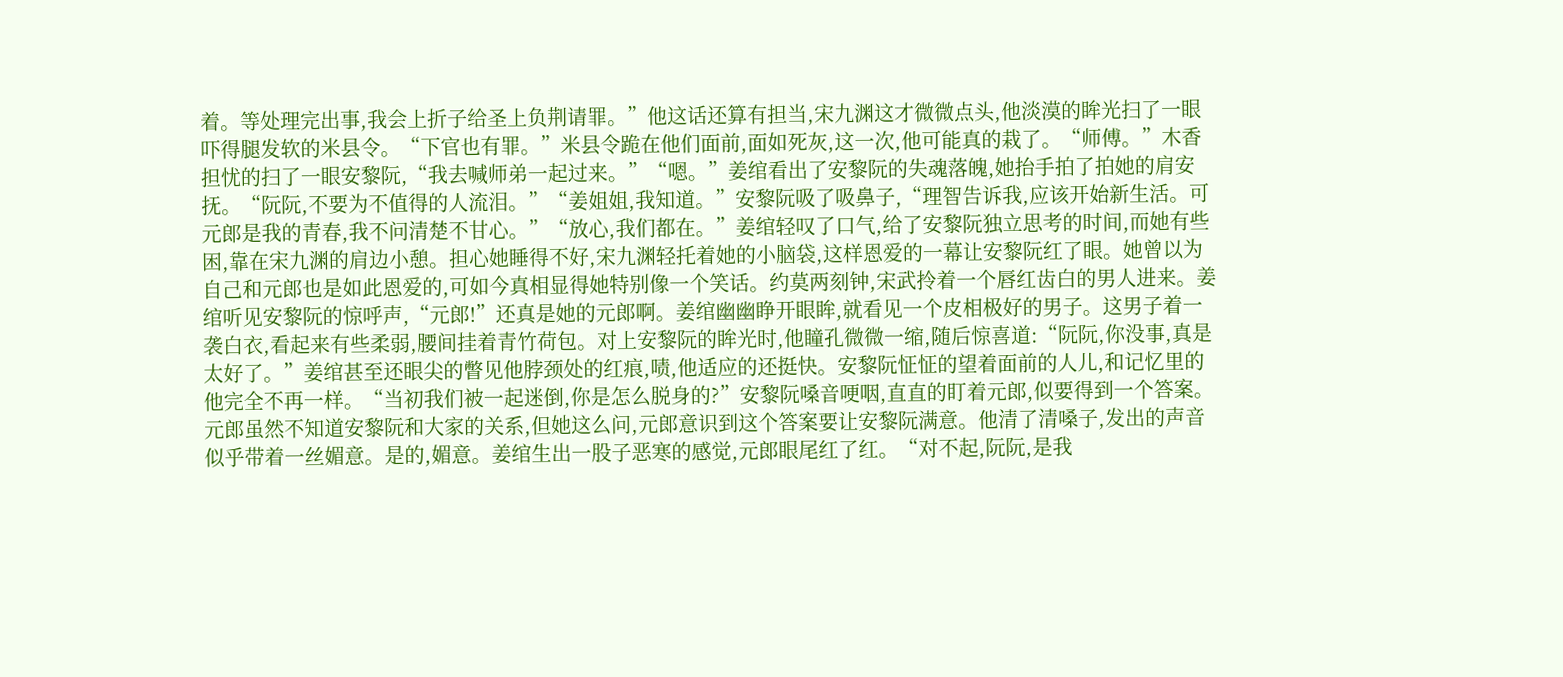着。等处理完出事,我会上折子给圣上负荆请罪。”他这话还算有担当,宋九渊这才微微点头,他淡漠的眸光扫了一眼吓得腿发软的米县令。“下官也有罪。”米县令跪在他们面前,面如死灰,这一次,他可能真的栽了。“师傅。”木香担忧的扫了一眼安黎阮,“我去喊师弟一起过来。”“嗯。”姜绾看出了安黎阮的失魂落魄,她抬手拍了拍她的肩安抚。“阮阮,不要为不值得的人流泪。”“姜姐姐,我知道。”安黎阮吸了吸鼻子,“理智告诉我,应该开始新生活。可元郎是我的青春,我不问清楚不甘心。”“放心,我们都在。”姜绾轻叹了口气,给了安黎阮独立思考的时间,而她有些困,靠在宋九渊的肩边小憩。担心她睡得不好,宋九渊轻托着她的小脑袋,这样恩爱的一幕让安黎阮红了眼。她曾以为自己和元郎也是如此恩爱的,可如今真相显得她特别像一个笑话。约莫两刻钟,宋武拎着一个唇红齿白的男人进来。姜绾听见安黎阮的惊呼声,“元郎!”还真是她的元郎啊。姜绾幽幽睁开眼眸,就看见一个皮相极好的男子。这男子着一袭白衣,看起来有些柔弱,腰间挂着青竹荷包。对上安黎阮的眸光时,他瞳孔微微一缩,随后惊喜道:“阮阮,你没事,真是太好了。”姜绾甚至还眼尖的瞥见他脖颈处的红痕,啧,他适应的还挺快。安黎阮怔怔的望着面前的人儿,和记忆里的他完全不再一样。“当初我们被一起迷倒,你是怎么脱身的?”安黎阮嗓音哽咽,直直的盯着元郎,似要得到一个答案。元郎虽然不知道安黎阮和大家的关系,但她这么问,元郎意识到这个答案要让安黎阮满意。他清了清嗓子,发出的声音似乎带着一丝媚意。是的,媚意。姜绾生出一股子恶寒的感觉,元郎眼尾红了红。“对不起,阮阮,是我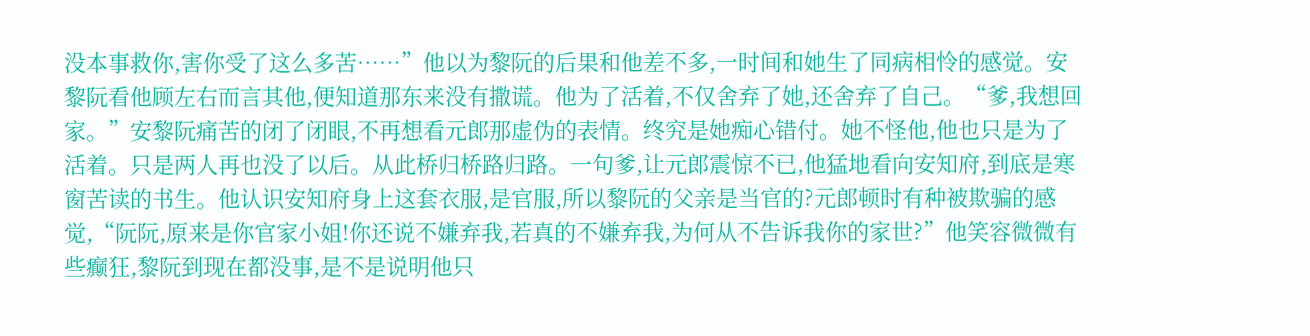没本事救你,害你受了这么多苦……”他以为黎阮的后果和他差不多,一时间和她生了同病相怜的感觉。安黎阮看他顾左右而言其他,便知道那东来没有撒谎。他为了活着,不仅舍弃了她,还舍弃了自己。“爹,我想回家。”安黎阮痛苦的闭了闭眼,不再想看元郎那虚伪的表情。终究是她痴心错付。她不怪他,他也只是为了活着。只是两人再也没了以后。从此桥归桥路归路。一句爹,让元郎震惊不已,他猛地看向安知府,到底是寒窗苦读的书生。他认识安知府身上这套衣服,是官服,所以黎阮的父亲是当官的?元郎顿时有种被欺骗的感觉,“阮阮,原来是你官家小姐!你还说不嫌弃我,若真的不嫌弃我,为何从不告诉我你的家世?”他笑容微微有些癫狂,黎阮到现在都没事,是不是说明他只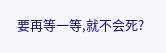要再等一等,就不会死?